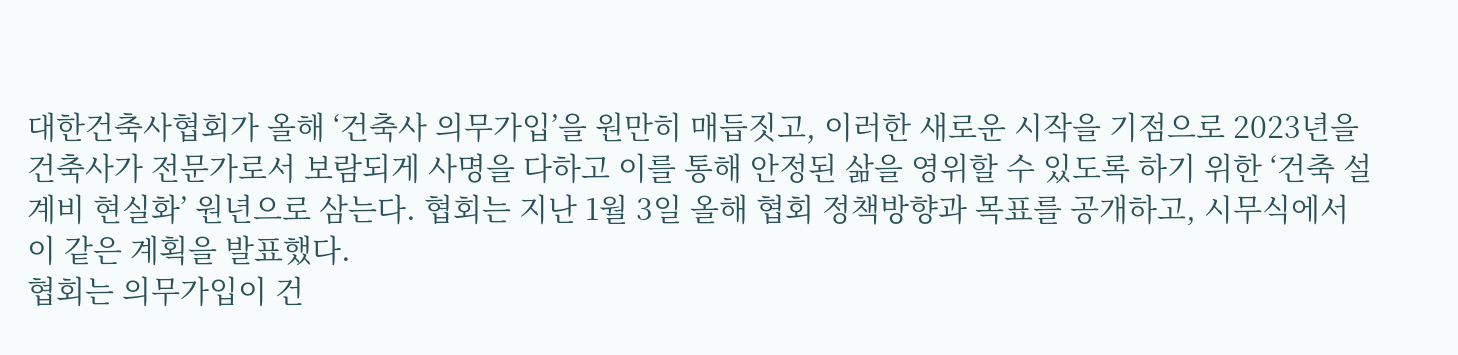대한건축사협회가 올해 ‘건축사 의무가입’을 원만히 매듭짓고, 이러한 새로운 시작을 기점으로 2023년을 건축사가 전문가로서 보람되게 사명을 다하고 이를 통해 안정된 삶을 영위할 수 있도록 하기 위한 ‘건축 설계비 현실화’ 원년으로 삼는다. 협회는 지난 1월 3일 올해 협회 정책방향과 목표를 공개하고, 시무식에서 이 같은 계획을 발표했다.
협회는 의무가입이 건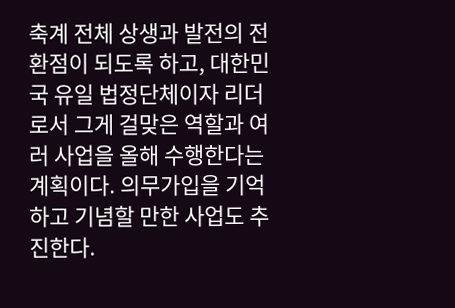축계 전체 상생과 발전의 전환점이 되도록 하고, 대한민국 유일 법정단체이자 리더로서 그게 걸맞은 역할과 여러 사업을 올해 수행한다는 계획이다. 의무가입을 기억하고 기념할 만한 사업도 추진한다.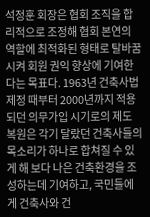석정훈 회장은 협회 조직을 합리적으로 조정해 협회 본연의 역할에 최적화된 형태로 탈바꿈시켜 회원 권익 향상에 기여한다는 목표다. 1963년 건축사법 제정 때부터 2000년까지 적용되던 의무가입 시기로의 제도 복원은 각기 달랐던 건축사들의 목소리가 하나로 합쳐질 수 있게 해 보다 나은 건축환경을 조성하는데 기여하고, 국민들에게 건축사와 건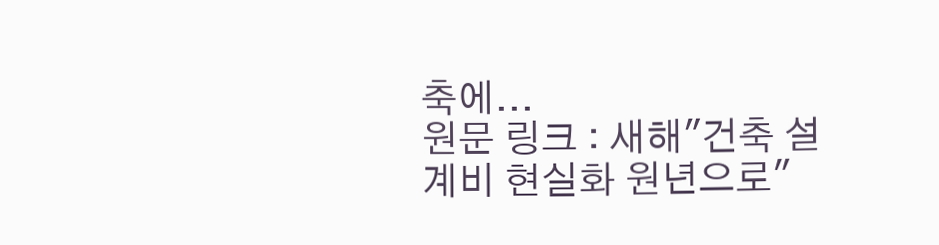축에...
원문 링크 : 새해"건축 설계비 현실화 원년으로"